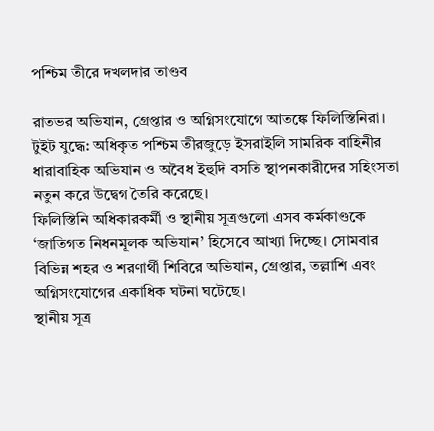পশ্চিম তীরে দখলদার তাণ্ডব

রাতভর অভিযান, গ্রেপ্তার ও অগ্নিসংযোগে আতঙ্কে ফিলিস্তিনিরা।
টুইট যুদ্ধে: অধিকৃত পশ্চিম তীরজুড়ে ইসরাইলি সামরিক বাহিনীর ধারাবাহিক অভিযান ও অবৈধ ইহুদি বসতি স্থাপনকারীদের সহিংসতা নতুন করে উদ্বেগ তৈরি করেছে।
ফিলিস্তিনি অধিকারকর্মী ও স্থানীয় সূত্রগুলো এসব কর্মকাণ্ডকে ‘জাতিগত নিধনমূলক অভিযান’ হিসেবে আখ্যা দিচ্ছে। সোমবার বিভিন্ন শহর ও শরণার্থী শিবিরে অভিযান, গ্রেপ্তার, তল্লাশি এবং অগ্নিসংযোগের একাধিক ঘটনা ঘটেছে।
স্থানীয় সূত্র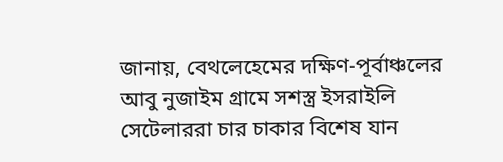জানায়, বেথলেহেমের দক্ষিণ-পূর্বাঞ্চলের আবু নুজাইম গ্রামে সশস্ত্র ইসরাইলি সেটেলাররা চার চাকার বিশেষ যান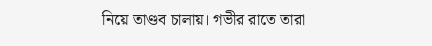নিয়ে তাণ্ডব চালায়। গভীর রাতে তারা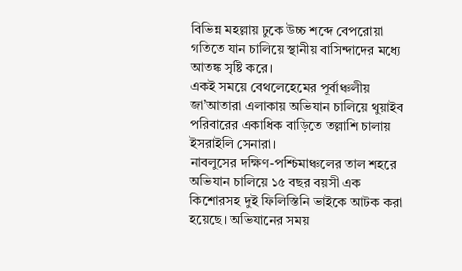বিভিন্ন মহল্লায় ঢুকে উচ্চ শব্দে বেপরোয়া গতিতে যান চালিয়ে স্থানীয় বাসিন্দাদের মধ্যে আতঙ্ক সৃষ্টি করে।
একই সময়ে বেথলেহেমের পূর্বাঞ্চলীয় জা’আতারা এলাকায় অভিযান চালিয়ে থুয়াইব পরিবারের একাধিক বাড়িতে তল্লাশি চালায় ইসরাইলি সেনারা।
নাবলুসের দক্ষিণ-পশ্চিমাঞ্চলের তাল শহরে অভিযান চালিয়ে ১৫ বছর বয়সী এক কিশোরসহ দুই ফিলিস্তিনি ভাইকে আটক করা হয়েছে। অভিযানের সময়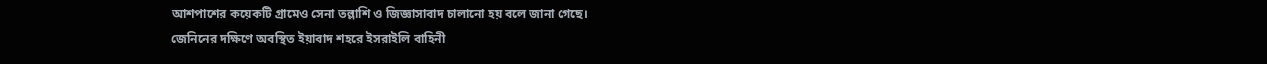আশপাশের কয়েকটি গ্রামেও সেনা তল্লাশি ও জিজ্ঞাসাবাদ চালানো হয় বলে জানা গেছে।
জেনিনের দক্ষিণে অবস্থিত ইয়াবাদ শহরে ইসরাইলি বাহিনী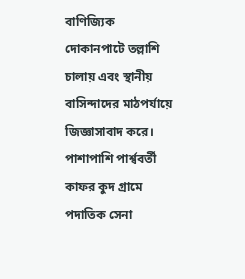বাণিজ্যিক দোকানপাটে তল্লাশি চালায় এবং স্থানীয় বাসিন্দাদের মাঠপর্যায়ে জিজ্ঞাসাবাদ করে।
পাশাপাশি পার্শ্ববর্তী কাফর কুদ গ্রামে পদাতিক সেনা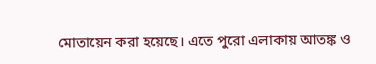মোতায়েন করা হয়েছে। এতে পুরো এলাকায় আতঙ্ক ও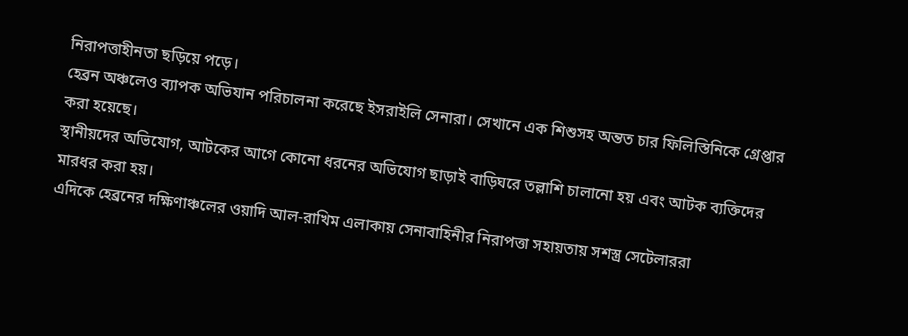নিরাপত্তাহীনতা ছড়িয়ে পড়ে।
হেব্রন অঞ্চলেও ব্যাপক অভিযান পরিচালনা করেছে ইসরাইলি সেনারা। সেখানে এক শিশুসহ অন্তত চার ফিলিস্তিনিকে গ্রেপ্তার করা হয়েছে।
স্থানীয়দের অভিযোগ, আটকের আগে কোনো ধরনের অভিযোগ ছাড়াই বাড়িঘরে তল্লাশি চালানো হয় এবং আটক ব্যক্তিদের মারধর করা হয়।
এদিকে হেব্রনের দক্ষিণাঞ্চলের ওয়াদি আল-রাখিম এলাকায় সেনাবাহিনীর নিরাপত্তা সহায়তায় সশস্ত্র সেটেলাররা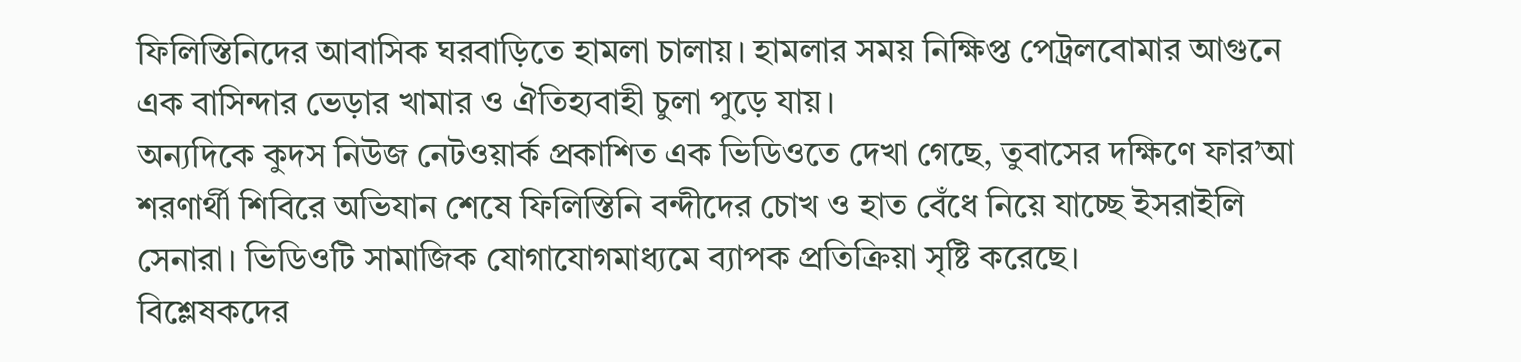ফিলিস্তিনিদের আবাসিক ঘরবাড়িতে হামলা চালায়। হামলার সময় নিক্ষিপ্ত পেট্রলবোমার আগুনে এক বাসিন্দার ভেড়ার খামার ও ঐতিহ্যবাহী চুলা পুড়ে যায়।
অন্যদিকে কুদস নিউজ নেটওয়ার্ক প্রকাশিত এক ভিডিওতে দেখা গেছে, তুবাসের দক্ষিণে ফার’আ শরণার্থী শিবিরে অভিযান শেষে ফিলিস্তিনি বন্দীদের চোখ ও হাত বেঁধে নিয়ে যাচ্ছে ইসরাইলি সেনারা। ভিডিওটি সামাজিক যোগাযোগমাধ্যমে ব্যাপক প্রতিক্রিয়া সৃষ্টি করেছে।
বিশ্লেষকদের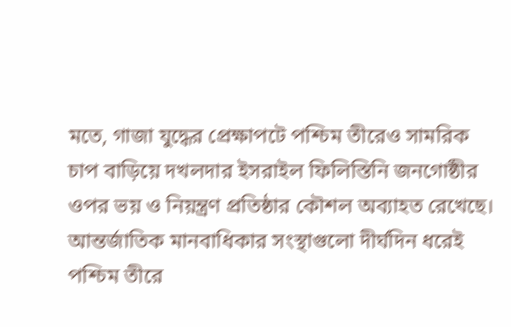মতে, গাজা যুদ্ধের প্রেক্ষাপটে পশ্চিম তীরেও সামরিক চাপ বাড়িয়ে দখলদার ইসরাইল ফিলিস্তিনি জনগোষ্ঠীর ওপর ভয় ও নিয়ন্ত্রণ প্রতিষ্ঠার কৌশল অব্যাহত রেখেছে।
আন্তর্জাতিক মানবাধিকার সংস্থাগুলো দীর্ঘদিন ধরেই পশ্চিম তীরে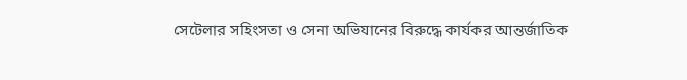সেটেলার সহিংসতা ও সেনা অভিযানের বিরুদ্ধে কার্যকর আন্তর্জাতিক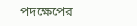পদক্ষেপের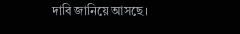দাবি জানিয়ে আসছে।